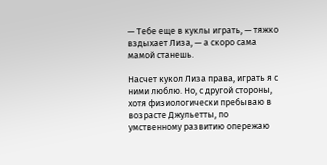— Тебе еще в куклы играть, — тяжко вздыхает Лиза, — а скоро сама мамой станешь.

Насчет кукол Лиза права, играть я с ними люблю. Но, с другой стороны, хотя физиологически пребываю в возрасте Джульетты, по умственному развитию опережаю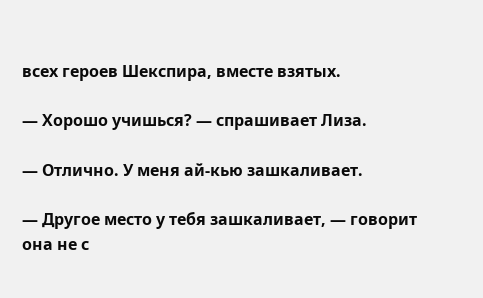всех героев Шекспира, вместе взятых.

— Хорошо учишься? — спрашивает Лиза.

— Отлично. У меня ай-кью зашкаливает.

— Другое место у тебя зашкаливает, — говорит она не с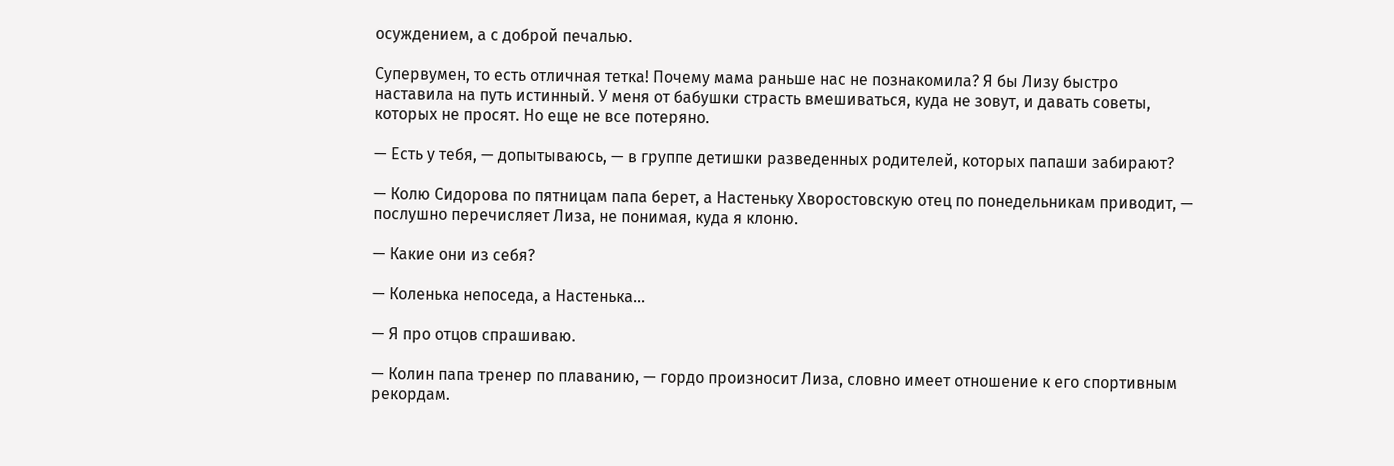осуждением, а с доброй печалью.

Супервумен, то есть отличная тетка! Почему мама раньше нас не познакомила? Я бы Лизу быстро наставила на путь истинный. У меня от бабушки страсть вмешиваться, куда не зовут, и давать советы, которых не просят. Но еще не все потеряно.

— Есть у тебя, — допытываюсь, — в группе детишки разведенных родителей, которых папаши забирают?

— Колю Сидорова по пятницам папа берет, а Настеньку Хворостовскую отец по понедельникам приводит, — послушно перечисляет Лиза, не понимая, куда я клоню.

— Какие они из себя?

— Коленька непоседа, а Настенька…

— Я про отцов спрашиваю.

— Колин папа тренер по плаванию, — гордо произносит Лиза, словно имеет отношение к его спортивным рекордам.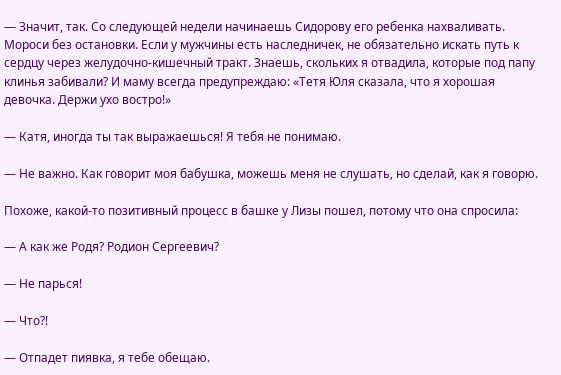— Значит, так. Со следующей недели начинаешь Сидорову его ребенка нахваливать. Мороси без остановки. Если у мужчины есть наследничек, не обязательно искать путь к сердцу через желудочно-кишечный тракт. Знаешь, скольких я отвадила, которые под папу клинья забивали? И маму всегда предупреждаю: «Тетя Юля сказала, что я хорошая девочка. Держи ухо востро!»

— Катя, иногда ты так выражаешься! Я тебя не понимаю.

— Не важно. Как говорит моя бабушка, можешь меня не слушать, но сделай, как я говорю.

Похоже, какой-то позитивный процесс в башке у Лизы пошел, потому что она спросила:

— А как же Родя? Родион Сергеевич?

— Не парься!

— Что?!

— Отпадет пиявка, я тебе обещаю.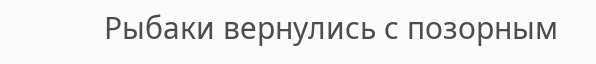Рыбаки вернулись с позорным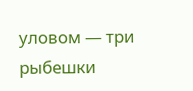уловом — три рыбешки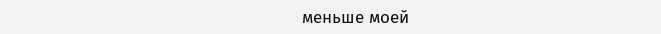меньше моей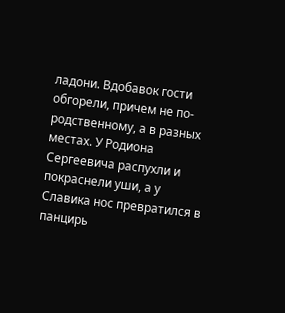ладони. Вдобавок гости обгорели, причем не по-родственному, а в разных местах. У Родиона Сергеевича распухли и покраснели уши, а у Славика нос превратился в панцирь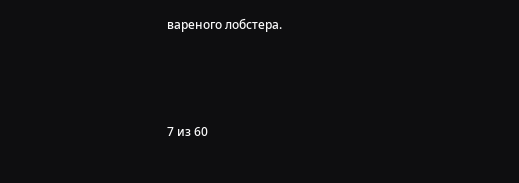вареного лобстера.



7 из 60